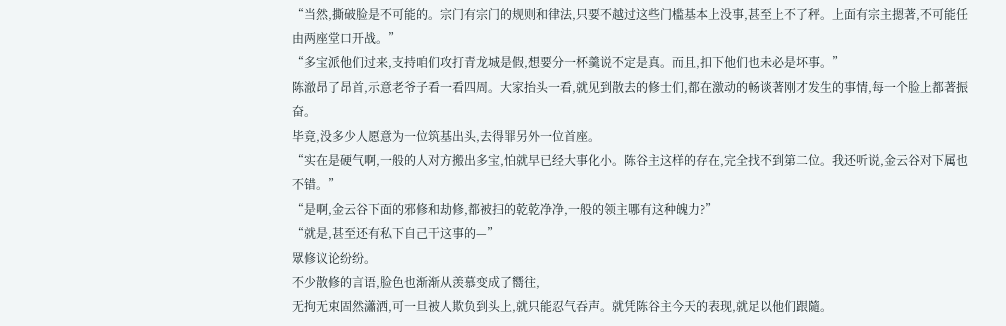“当然,撕破脸是不可能的。宗门有宗门的规则和律法,只要不越过这些门槛基本上没事,甚至上不了秤。上面有宗主摁著,不可能任由两座堂口开战。”
“多宝派他们过来,支持咱们攻打青龙城是假,想要分一杯羹说不定是真。而且,扣下他们也未必是坏事。”
陈澈昂了昂首,示意老爷子看一看四周。大家抬头一看,就见到散去的修士们,都在激动的畅谈著刚才发生的事情,每一个脸上都著振奋。
毕竟,没多少人愿意为一位筑基出头,去得罪另外一位首座。
“实在是硬气啊,一般的人对方搬出多宝,怕就早已经大事化小。陈谷主这样的存在,完全找不到第二位。我还听说,金云谷对下属也不错。”
“是啊,金云谷下面的邪修和劫修,都被扫的乾乾净净,一般的领主哪有这种魄力?”
“就是,甚至还有私下自己干这事的—”
眾修议论纷纷。
不少散修的言语,脸色也渐渐从羡慕变成了嚮往,
无拘无束固然瀟洒,可一旦被人欺负到头上,就只能忍气吞声。就凭陈谷主今天的表现,就足以他们跟隨。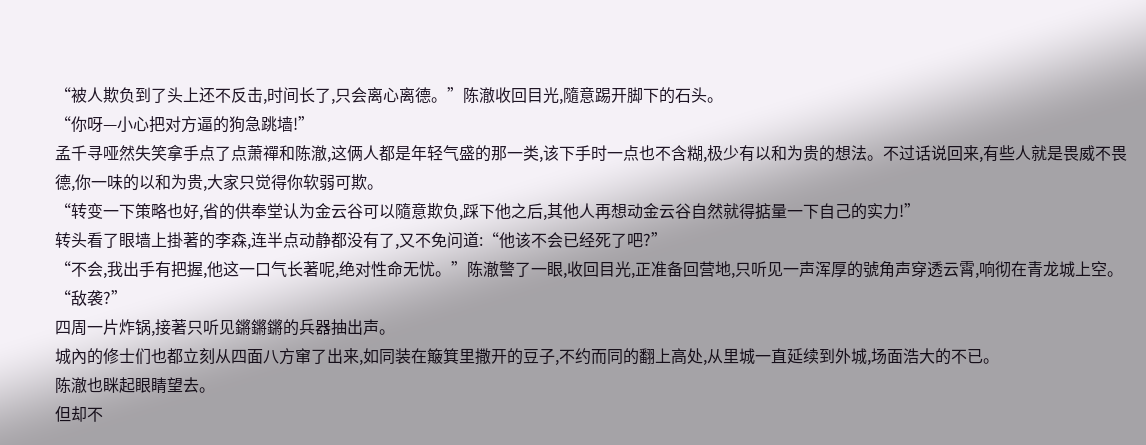“被人欺负到了头上还不反击,时间长了,只会离心离德。”陈澈收回目光,隨意踢开脚下的石头。
“你呀—小心把对方逼的狗急跳墙!”
孟千寻哑然失笑拿手点了点萧禪和陈澈,这俩人都是年轻气盛的那一类,该下手时一点也不含糊,极少有以和为贵的想法。不过话说回来,有些人就是畏威不畏德,你一味的以和为贵,大家只觉得你软弱可欺。
“转变一下策略也好,省的供奉堂认为金云谷可以隨意欺负,踩下他之后,其他人再想动金云谷自然就得掂量一下自己的实力!”
转头看了眼墙上掛著的李森,连半点动静都没有了,又不免问道:“他该不会已经死了吧?”
“不会,我出手有把握,他这一口气长著呢,绝对性命无忧。”陈澈警了一眼,收回目光,正准备回营地,只听见一声浑厚的號角声穿透云霄,响彻在青龙城上空。
“敌袭?”
四周一片炸锅,接著只听见鏘鏘鏘的兵器抽出声。
城內的修士们也都立刻从四面八方窜了出来,如同装在簸箕里撒开的豆子,不约而同的翻上高处,从里城一直延续到外城,场面浩大的不已。
陈澈也眯起眼睛望去。
但却不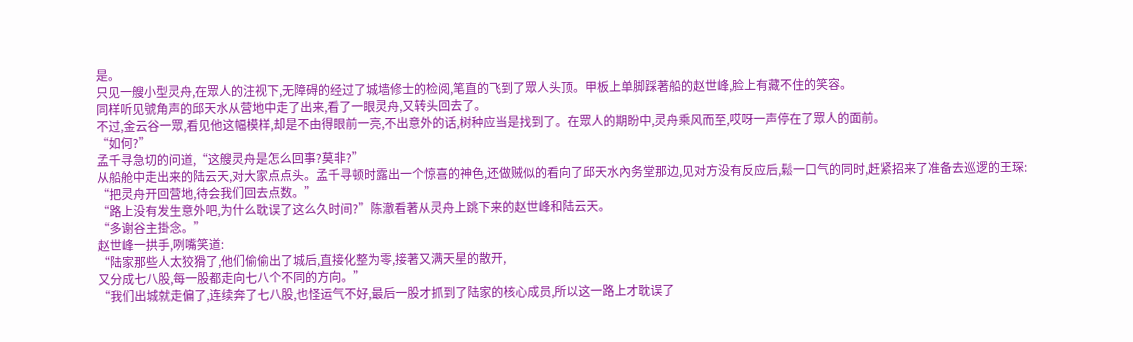是。
只见一艘小型灵舟,在眾人的注视下,无障碍的经过了城墙修士的检阅,笔直的飞到了眾人头顶。甲板上单脚踩著船的赵世峰,脸上有藏不住的笑容。
同样听见號角声的邱天水从营地中走了出来,看了一眼灵舟,又转头回去了。
不过,金云谷一眾,看见他这幅模样,却是不由得眼前一亮,不出意外的话,树种应当是找到了。在眾人的期盼中,灵舟乘风而至,哎呀一声停在了眾人的面前。
“如何?”
孟千寻急切的问道,“这艘灵舟是怎么回事?莫非?”
从船舱中走出来的陆云天,对大家点点头。孟千寻顿时露出一个惊喜的神色,还做贼似的看向了邱天水內务堂那边,见对方没有反应后,鬆一口气的同时,赶紧招来了准备去巡逻的王琛:
“把灵舟开回营地,待会我们回去点数。”
“路上没有发生意外吧,为什么耽误了这么久时间?”陈澈看著从灵舟上跳下来的赵世峰和陆云天。
“多谢谷主掛念。”
赵世峰一拱手,咧嘴笑道:
“陆家那些人太狡猾了,他们偷偷出了城后,直接化整为零,接著又满天星的散开,
又分成七八股,每一股都走向七八个不同的方向。”
“我们出城就走偏了,连续奔了七八股,也怪运气不好,最后一股才抓到了陆家的核心成员,所以这一路上才耽误了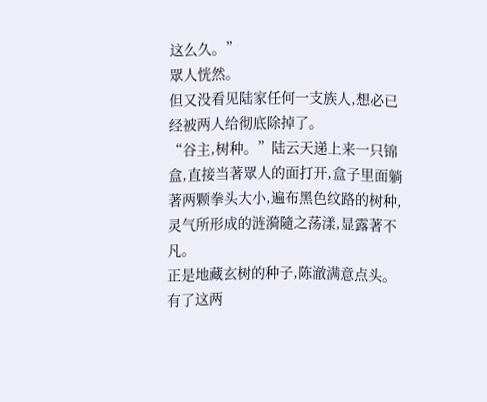这么久。”
眾人恍然。
但又没看见陆家任何一支族人,想必已经被两人给彻底除掉了。
“谷主,树种。”陆云天递上来一只锦盒,直接当著眾人的面打开,盒子里面躺著两颗拳头大小,遍布黑色纹路的树种,灵气所形成的涟漪隨之荡漾,显露著不凡。
正是地藏玄树的种子,陈澈满意点头。
有了这两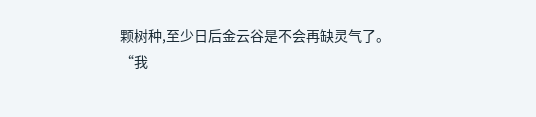颗树种,至少日后金云谷是不会再缺灵气了。
“我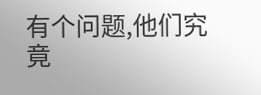有个问题,他们究竟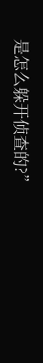是怎么躲开侦查的?”